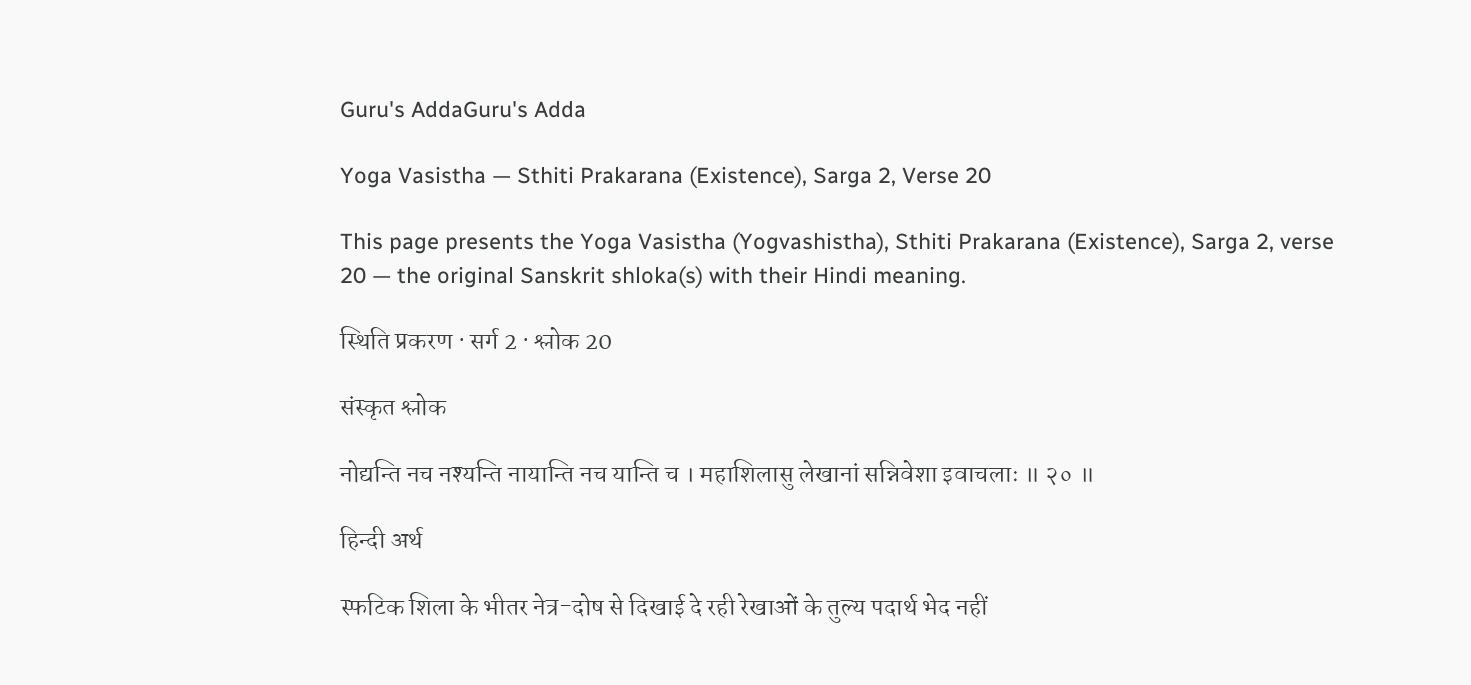Guru's AddaGuru's Adda

Yoga Vasistha — Sthiti Prakarana (Existence), Sarga 2, Verse 20

This page presents the Yoga Vasistha (Yogvashistha), Sthiti Prakarana (Existence), Sarga 2, verse 20 — the original Sanskrit shloka(s) with their Hindi meaning.

स्थिति प्रकरण · सर्ग 2 · श्लोक 20

संस्कृत श्लोक

नोद्यन्ति नच नश्यन्ति नायान्ति नच यान्ति च । महाशिलासु लेखानां सन्निवेशा इवाचलाः ॥ २० ॥

हिन्दी अर्थ

स्फटिक शिला के भीतर नेत्र-दोष से दिखाई दे रही रेखाओं के तुल्य पदार्थ भेद नहीं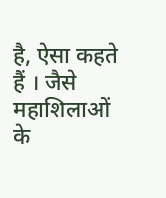है, ऐसा कहते हैं । जैसे महाशिलाओं के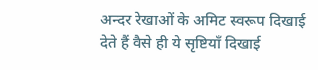अन्दर रेखाओं के अमिट स्वरूप दिखाई देते हैं वैसे ही ये सृष्टियाँ दिखाई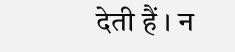देती हैं । न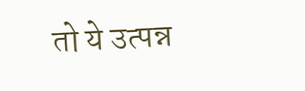तो ये उत्पन्न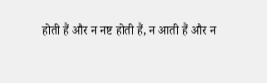होती हैं और न नष्ट होती हैं, न आती हैं और न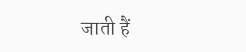जाती हैं